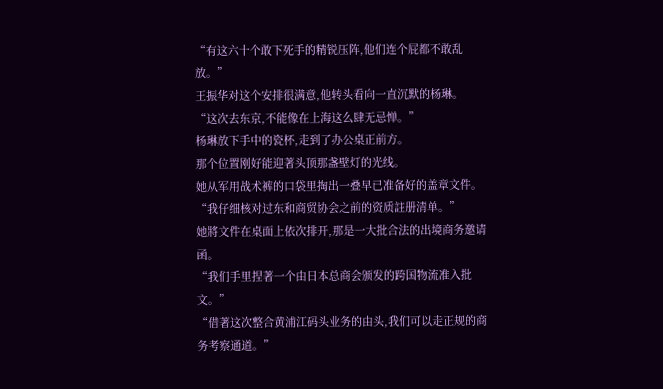“有这六十个敢下死手的精锐压阵,他们连个屁都不敢乱放。”
王振华对这个安排很满意,他转头看向一直沉默的杨琳。
“这次去东京,不能像在上海这么肆无忌惮。”
杨琳放下手中的瓷杯,走到了办公桌正前方。
那个位置刚好能迎著头顶那盏壁灯的光线。
她从军用战术裤的口袋里掏出一叠早已准备好的盖章文件。
“我仔细核对过东和商贸协会之前的资质註册清单。”
她將文件在桌面上依次排开,那是一大批合法的出境商务邀请函。
“我们手里捏著一个由日本总商会颁发的跨国物流准入批文。”
“借著这次整合黄浦江码头业务的由头,我们可以走正规的商务考察通道。”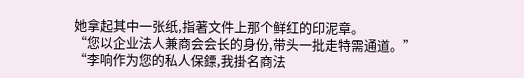她拿起其中一张纸,指著文件上那个鲜红的印泥章。
“您以企业法人兼商会会长的身份,带头一批走特需通道。”
“李响作为您的私人保鏢,我掛名商法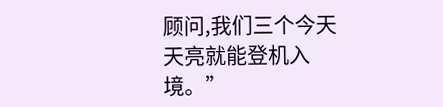顾问,我们三个今天天亮就能登机入境。”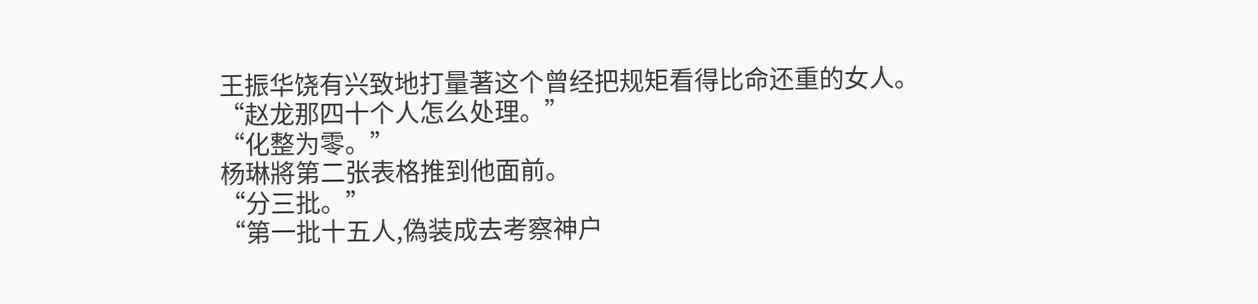王振华饶有兴致地打量著这个曾经把规矩看得比命还重的女人。
“赵龙那四十个人怎么处理。”
“化整为零。”
杨琳將第二张表格推到他面前。
“分三批。”
“第一批十五人,偽装成去考察神户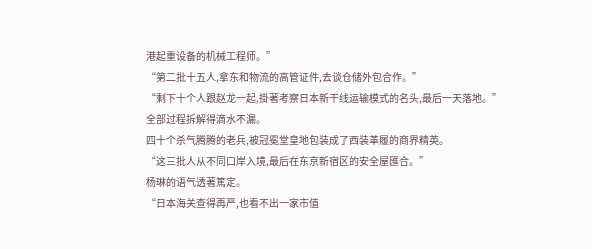港起重设备的机械工程师。”
“第二批十五人,拿东和物流的高管证件,去谈仓储外包合作。”
“剩下十个人跟赵龙一起,掛著考察日本新干线运输模式的名头,最后一天落地。”
全部过程拆解得滴水不漏。
四十个杀气腾腾的老兵,被冠冕堂皇地包装成了西装革履的商界精英。
“这三批人从不同口岸入境,最后在东京新宿区的安全屋匯合。”
杨琳的语气透著篤定。
“日本海关查得再严,也看不出一家市值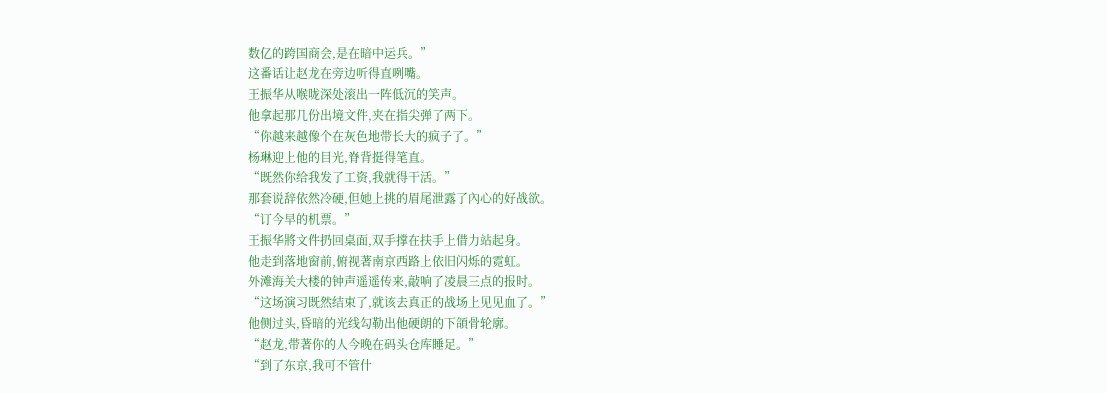数亿的跨国商会,是在暗中运兵。”
这番话让赵龙在旁边听得直咧嘴。
王振华从喉咙深处滚出一阵低沉的笑声。
他拿起那几份出境文件,夹在指尖弹了两下。
“你越来越像个在灰色地带长大的疯子了。”
杨琳迎上他的目光,脊背挺得笔直。
“既然你给我发了工资,我就得干活。”
那套说辞依然冷硬,但她上挑的眉尾泄露了內心的好战欲。
“订今早的机票。”
王振华將文件扔回桌面,双手撑在扶手上借力站起身。
他走到落地窗前,俯视著南京西路上依旧闪烁的霓虹。
外滩海关大楼的钟声遥遥传来,敲响了凌晨三点的报时。
“这场演习既然结束了,就该去真正的战场上见见血了。”
他侧过头,昏暗的光线勾勒出他硬朗的下頜骨轮廓。
“赵龙,带著你的人今晚在码头仓库睡足。”
“到了东京,我可不管什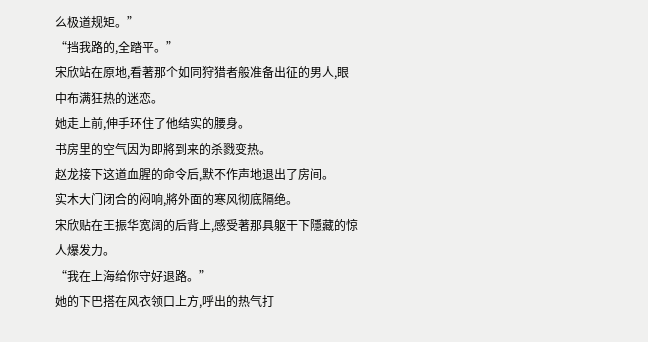么极道规矩。”
“挡我路的,全踏平。”
宋欣站在原地,看著那个如同狩猎者般准备出征的男人,眼中布满狂热的迷恋。
她走上前,伸手环住了他结实的腰身。
书房里的空气因为即將到来的杀戮变热。
赵龙接下这道血腥的命令后,默不作声地退出了房间。
实木大门闭合的闷响,將外面的寒风彻底隔绝。
宋欣贴在王振华宽阔的后背上,感受著那具躯干下隱藏的惊人爆发力。
“我在上海给你守好退路。”
她的下巴搭在风衣领口上方,呼出的热气打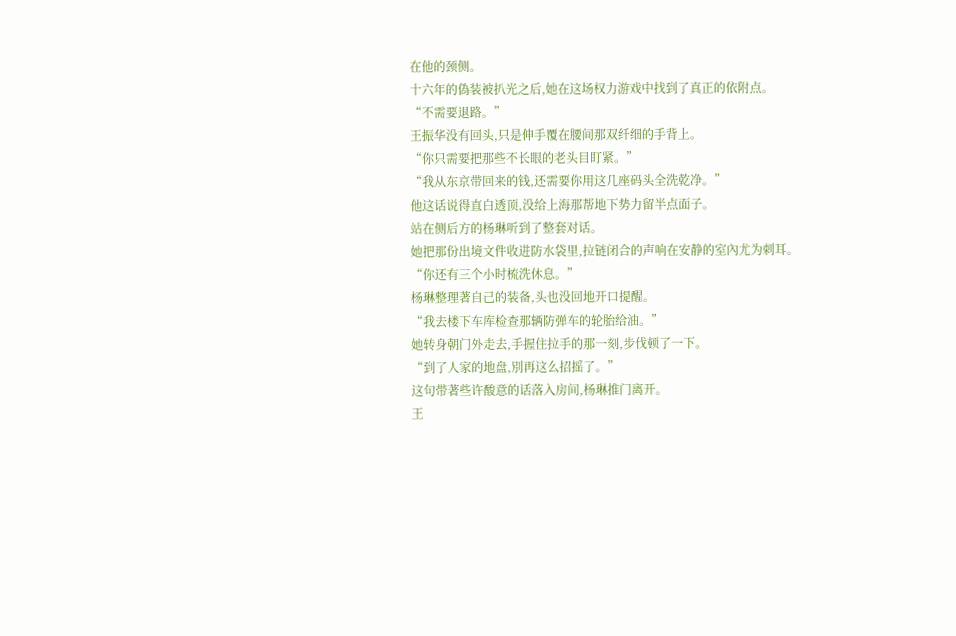在他的颈侧。
十六年的偽装被扒光之后,她在这场权力游戏中找到了真正的依附点。
“不需要退路。”
王振华没有回头,只是伸手覆在腰间那双纤细的手背上。
“你只需要把那些不长眼的老头目盯紧。”
“我从东京带回来的钱,还需要你用这几座码头全洗乾净。”
他这话说得直白透顶,没给上海那帮地下势力留半点面子。
站在侧后方的杨琳听到了整套对话。
她把那份出境文件收进防水袋里,拉链闭合的声响在安静的室內尤为刺耳。
“你还有三个小时梳洗休息。”
杨琳整理著自己的装备,头也没回地开口提醒。
“我去楼下车库检查那辆防弹车的轮胎给油。”
她转身朝门外走去,手握住拉手的那一刻,步伐顿了一下。
“到了人家的地盘,別再这么招摇了。”
这句带著些许酸意的话落入房间,杨琳推门离开。
王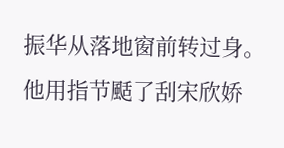振华从落地窗前转过身。
他用指节颳了刮宋欣娇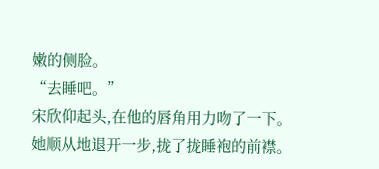嫩的侧脸。
“去睡吧。”
宋欣仰起头,在他的唇角用力吻了一下。
她顺从地退开一步,拢了拢睡袍的前襟。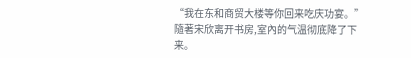“我在东和商贸大楼等你回来吃庆功宴。”
隨著宋欣离开书房,室內的气温彻底降了下来。